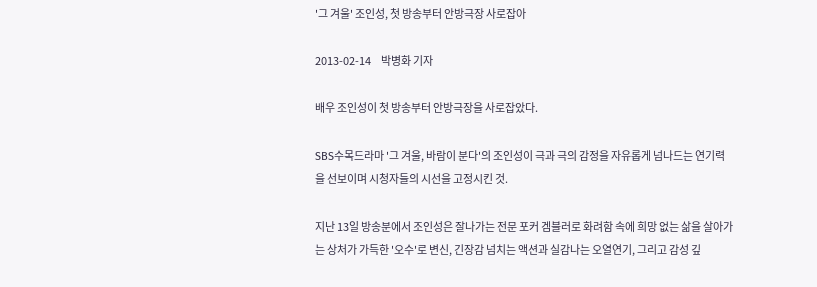'그 겨울' 조인성, 첫 방송부터 안방극장 사로잡아

2013-02-14     박병화 기자

배우 조인성이 첫 방송부터 안방극장을 사로잡았다.

SBS수목드라마 '그 겨울, 바람이 분다'의 조인성이 극과 극의 감정을 자유롭게 넘나드는 연기력을 선보이며 시청자들의 시선을 고정시킨 것.

지난 13일 방송분에서 조인성은 잘나가는 전문 포커 겜블러로 화려함 속에 희망 없는 삶을 살아가는 상처가 가득한 '오수'로 변신, 긴장감 넘치는 액션과 실감나는 오열연기, 그리고 감성 깊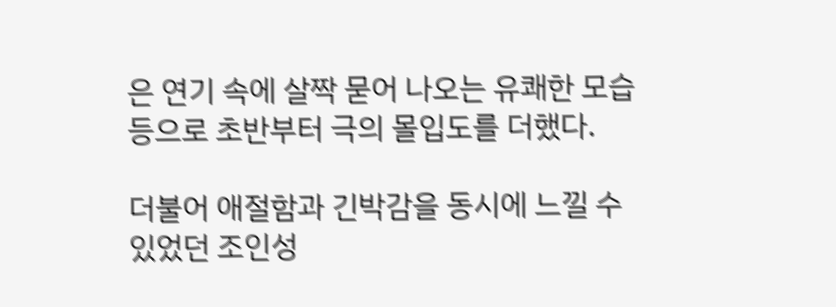은 연기 속에 살짝 묻어 나오는 유쾌한 모습 등으로 초반부터 극의 몰입도를 더했다.

더불어 애절함과 긴박감을 동시에 느낄 수 있었던 조인성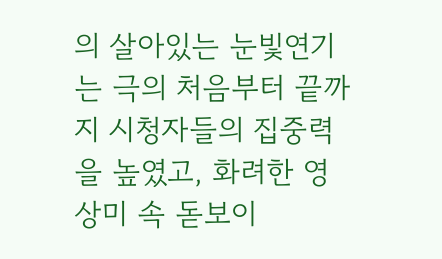의 살아있는 눈빛연기는 극의 처음부터 끝까지 시청자들의 집중력을 높였고, 화려한 영상미 속 돋보이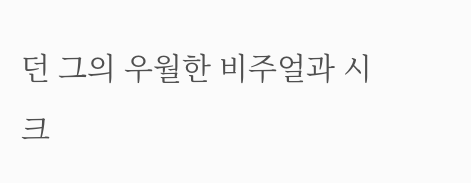던 그의 우월한 비주얼과 시크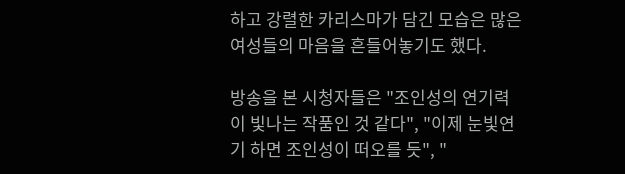하고 강렬한 카리스마가 담긴 모습은 많은 여성들의 마음을 흔들어놓기도 했다.

방송을 본 시청자들은 "조인성의 연기력이 빛나는 작품인 것 같다", "이제 눈빛연기 하면 조인성이 떠오를 듯", "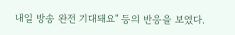내일 방송 완전 기대돼요" 등의 반응을 보였다.